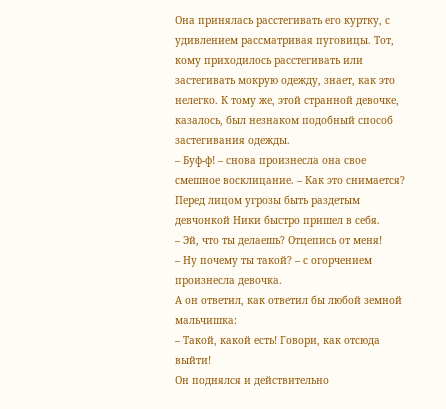Она принялась расстегивать его куртку, с удивлением рассматривая пуговицы. Тот, кому приходилось расстегивать или застегивать мокрую одежду, знает, как это нелегко. К тому же, этой странной девочке, казалось, был незнаком подобный способ застегивания одежды.
– Буф-ф! – снова произнесла она свое смешное восклицание. – Как это снимается?
Перед лицом угрозы быть раздетым девчонкой Ники быстро пришел в себя.
– Эй, что ты делаешь? Отцепись от меня!
– Ну почему ты такой? – с огорчением произнесла девочка.
А он ответил, как ответил бы любой земной мальчишка:
– Такой, какой есть! Говори, как отсюда выйти!
Он поднялся и действительно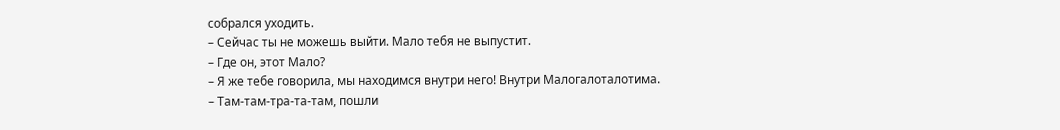собрался уходить.
– Сейчас ты не можешь выйти. Мало тебя не выпустит.
– Где он, этот Мало?
– Я же тебе говорила, мы находимся внутри него! Внутри Малогалоталотима.
– Там-там-тра-та-там, пошли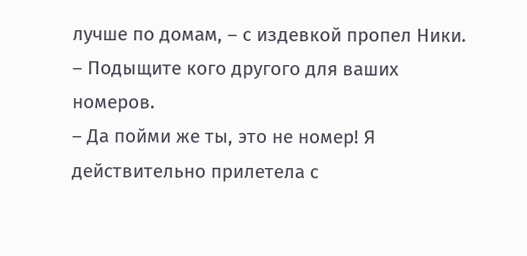лучше по домам, – с издевкой пропел Ники. – Подыщите кого другого для ваших номеров.
– Да пойми же ты, это не номер! Я действительно прилетела с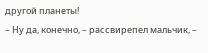другой планеты!
– Ну да, конечно, – рассвирепел мальчик, –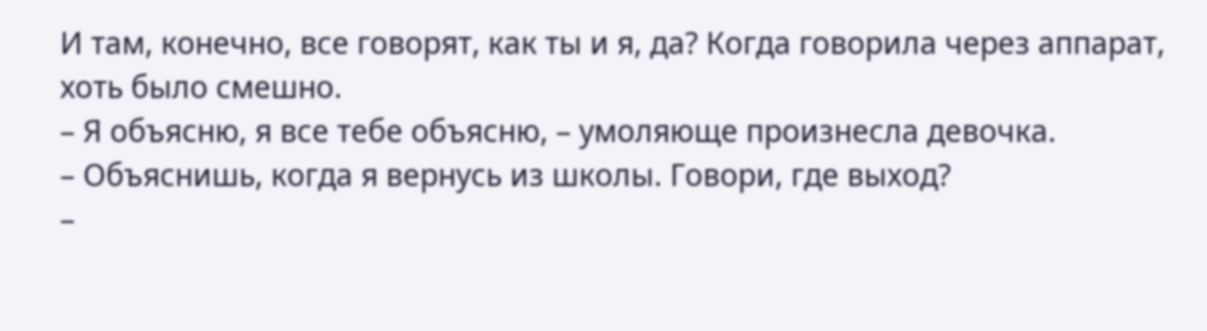И там, конечно, все говорят, как ты и я, да? Когда говорила через аппарат, хоть было смешно.
– Я объясню, я все тебе объясню, – умоляюще произнесла девочка.
– Объяснишь, когда я вернусь из школы. Говори, где выход?
–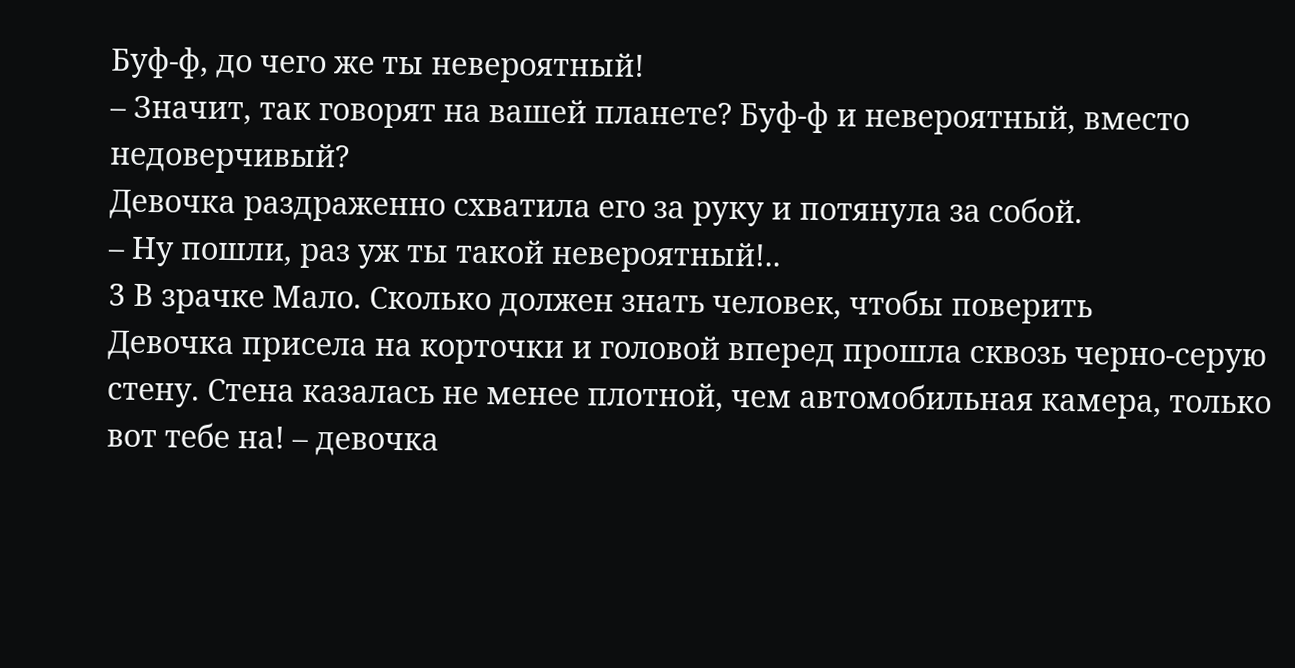Буф-ф, до чего же ты невероятный!
– Значит, так говорят на вашей планете? Буф-ф и невероятный, вместо недоверчивый?
Девочка раздраженно схватила его за руку и потянула за собой.
– Ну пошли, раз уж ты такой невероятный!..
3 В зрачке Мало. Сколько должен знать человек, чтобы поверить
Девочка присела на корточки и головой вперед прошла сквозь черно-серую стену. Стена казалась не менее плотной, чем автомобильная камера, только вот тебе на! – девочка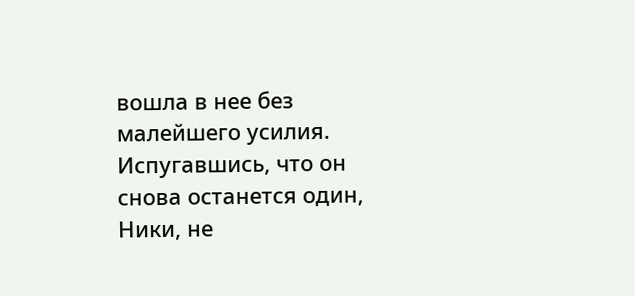вошла в нее без малейшего усилия. Испугавшись, что он снова останется один, Ники, не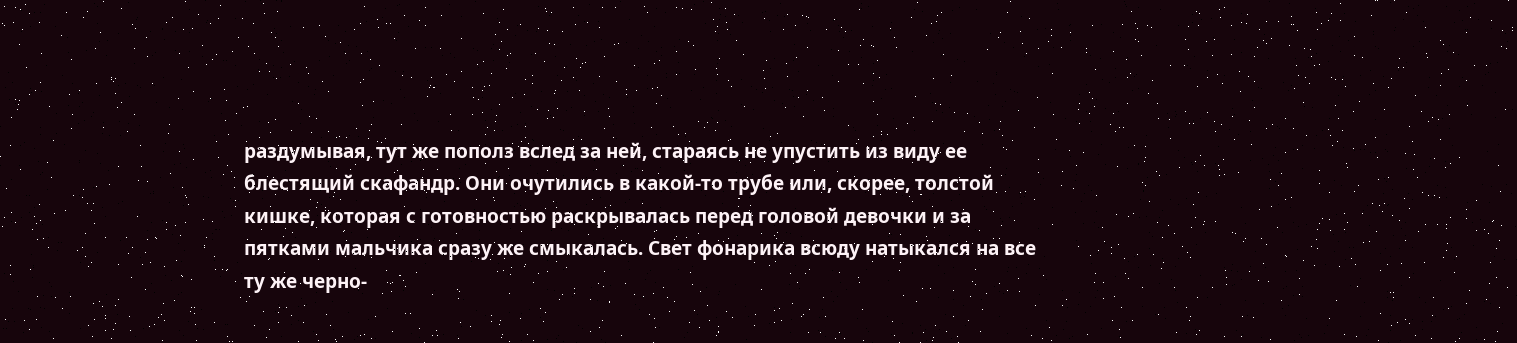раздумывая, тут же пополз вслед за ней, стараясь не упустить из виду ее блестящий скафандр. Они очутились в какой-то трубе или, скорее, толстой кишке, которая с готовностью раскрывалась перед головой девочки и за пятками мальчика сразу же смыкалась. Свет фонарика всюду натыкался на все ту же черно-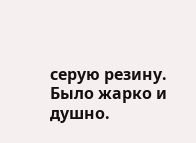серую резину. Было жарко и душно.